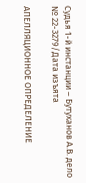Судья 1-й инстанции – Бутуханов А.В. дело № 22-3279/Дата изъята

АПЕЛЛЯЦИОННОЕ ОПРЕДЕЛЕНИЕ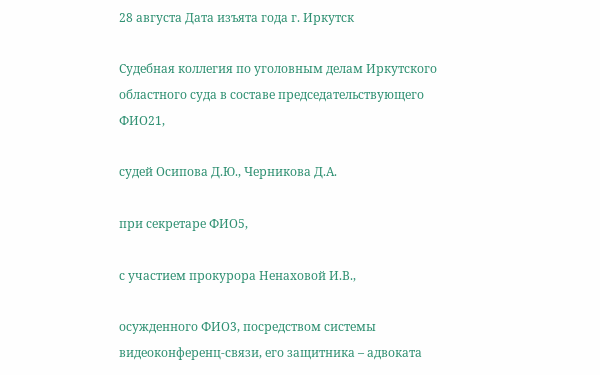28 августа Дата изъята года г. Иркутск

Судебная коллегия по уголовным делам Иркутского областного суда в составе председательствующего ФИО21,

судей Осипова Д.Ю., Черникова Д.А.

при секретаре ФИО5,

с участием прокурора Ненаховой И.В.,

осужденного ФИО3, посредством системы видеоконференц-связи, его защитника – адвоката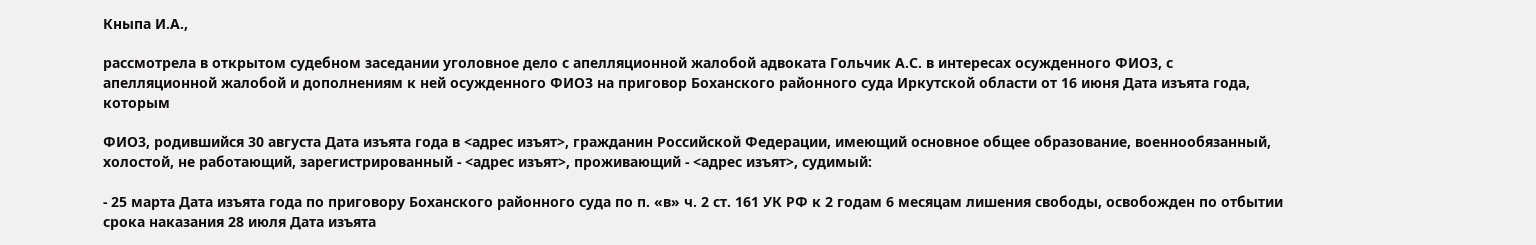Кныпа И.А.,

рассмотрела в открытом судебном заседании уголовное дело с апелляционной жалобой адвоката Гольчик А.С. в интересах осужденного ФИО3, с апелляционной жалобой и дополнениям к ней осужденного ФИО3 на приговор Боханского районного суда Иркутской области от 16 июня Дата изъята года, которым

ФИО3, родившийся 30 августа Дата изъята года в <адрес изъят>, гражданин Российской Федерации, имеющий основное общее образование, военнообязанный, холостой, не работающий, зарегистрированный - <адрес изъят>, проживающий - <адрес изъят>, судимый:

- 25 марта Дата изъята года по приговору Боханского районного суда по п. «в» ч. 2 ст. 161 УК РФ к 2 годам 6 месяцам лишения свободы, освобожден по отбытии срока наказания 28 июля Дата изъята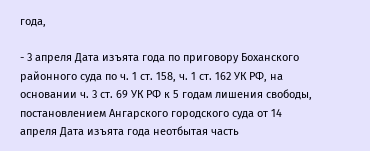года,

- 3 апреля Дата изъята года по приговору Боханского районного суда по ч. 1 ст. 158, ч. 1 ст. 162 УК РФ, на основании ч. 3 ст. 69 УК РФ к 5 годам лишения свободы, постановлением Ангарского городского суда от 14 апреля Дата изъята года неотбытая часть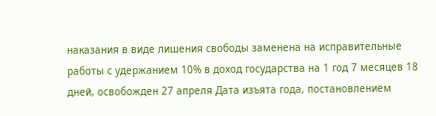наказания в виде лишения свободы заменена на исправительные работы с удержанием 10% в доход государства на 1 год 7 месяцев 18 дней, освобожден 27 апреля Дата изъята года, постановлением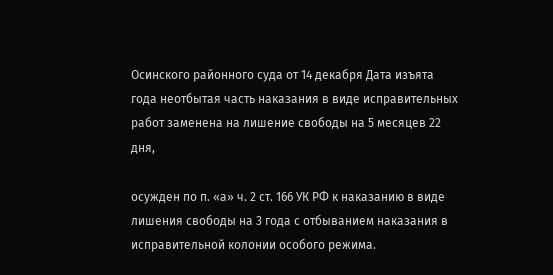Осинского районного суда от 14 декабря Дата изъята года неотбытая часть наказания в виде исправительных работ заменена на лишение свободы на 5 месяцев 22 дня,

осужден по п. «а» ч. 2 ст. 166 УК РФ к наказанию в виде лишения свободы на 3 года с отбыванием наказания в исправительной колонии особого режима.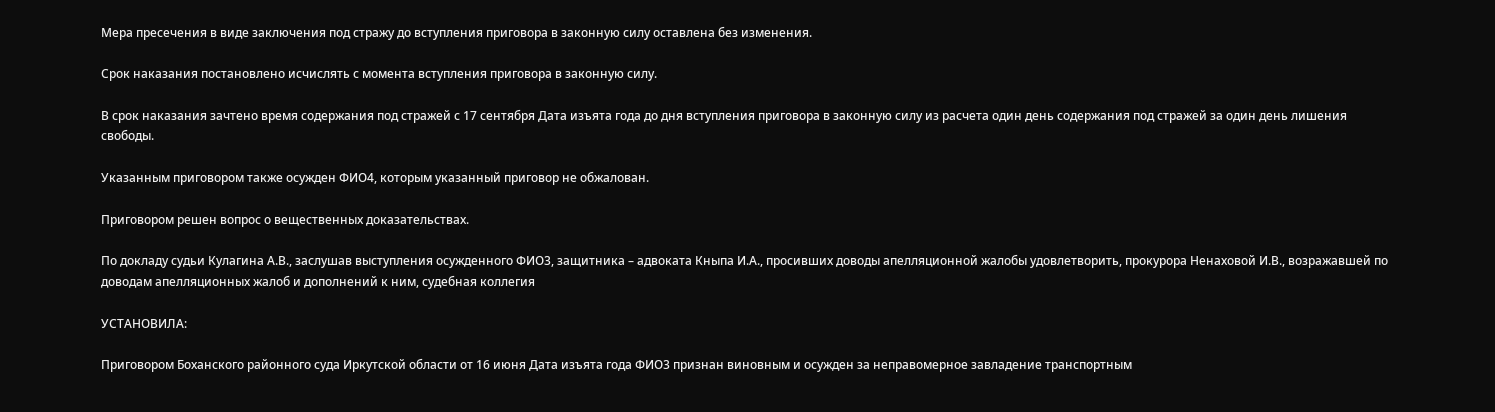Мера пресечения в виде заключения под стражу до вступления приговора в законную силу оставлена без изменения.

Срок наказания постановлено исчислять с момента вступления приговора в законную силу.

В срок наказания зачтено время содержания под стражей с 17 сентября Дата изъята года до дня вступления приговора в законную силу из расчета один день содержания под стражей за один день лишения свободы.

Указанным приговором также осужден ФИО4, которым указанный приговор не обжалован.

Приговором решен вопрос о вещественных доказательствах.

По докладу судьи Кулагина А.В., заслушав выступления осужденного ФИО3, защитника – адвоката Кныпа И.А., просивших доводы апелляционной жалобы удовлетворить, прокурора Ненаховой И.В., возражавшей по доводам апелляционных жалоб и дополнений к ним, судебная коллегия

УСТАНОВИЛА:

Приговором Боханского районного суда Иркутской области от 16 июня Дата изъята года ФИО3 признан виновным и осужден за неправомерное завладение транспортным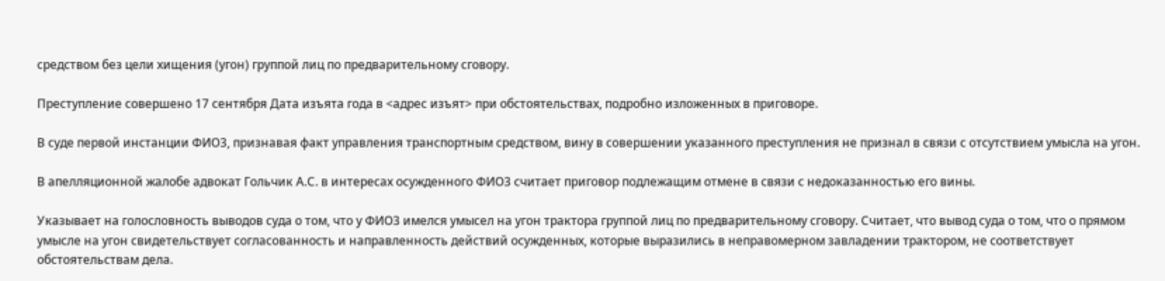средством без цели хищения (угон) группой лиц по предварительному сговору.

Преступление совершено 17 сентября Дата изъята года в <адрес изъят> при обстоятельствах, подробно изложенных в приговоре.

В суде первой инстанции ФИО3, признавая факт управления транспортным средством, вину в совершении указанного преступления не признал в связи с отсутствием умысла на угон.

В апелляционной жалобе адвокат Гольчик А.С. в интересах осужденного ФИО3 считает приговор подлежащим отмене в связи с недоказанностью его вины.

Указывает на голословность выводов суда о том, что у ФИО3 имелся умысел на угон трактора группой лиц по предварительному сговору. Считает, что вывод суда о том, что о прямом умысле на угон свидетельствует согласованность и направленность действий осужденных, которые выразились в неправомерном завладении трактором, не соответствует обстоятельствам дела.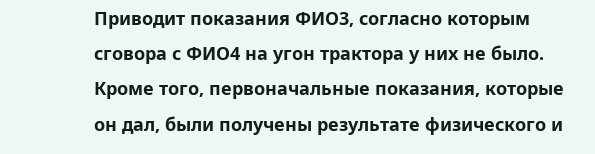Приводит показания ФИО3, согласно которым сговора с ФИО4 на угон трактора у них не было. Кроме того, первоначальные показания, которые он дал, были получены результате физического и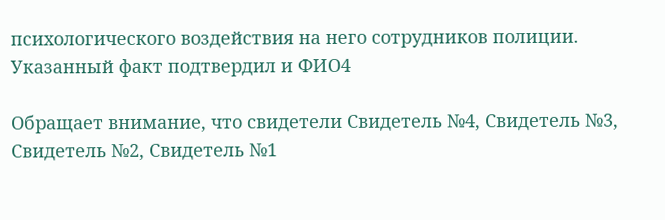психологического воздействия на него сотрудников полиции. Указанный факт подтвердил и ФИО4

Обращает внимание, что свидетели Свидетель №4, Свидетель №3, Свидетель №2, Свидетель №1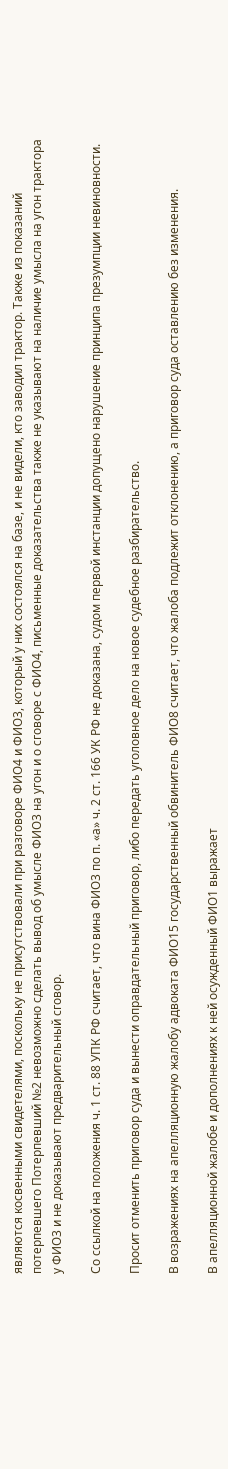являются косвенными свидетелями, поскольку не присутствовали при разговоре ФИО4 и ФИО3, который у них состоялся на базе, и не видели, кто заводил трактор. Также из показаний потерпевшего Потерпевший №2 невозможно сделать вывод об умысле ФИО3 на угон и о сговоре с ФИО4, письменные доказательства также не указывают на наличие умысла на угон трактора у ФИО3 и не доказывают предварительный сговор.

Со ссылкой на положения ч. 1 ст. 88 УПК РФ считает, что вина ФИО3 по п. «а» ч. 2 ст. 166 УК РФ не доказана, судом первой инстанции допущено нарушение принципа презумпции невиновности.

Просит отменить приговор суда и вынести оправдательный приговор, либо передать уголовное дело на новое судебное разбирательство.

В возражениях на апелляционную жалобу адвоката ФИО15 государственный обвинитель ФИО8 считает, что жалоба подлежит отклонению, а приговор суда оставлению без изменения.

В апелляционной жалобе и дополнениях к ней осужденный ФИО1 выражает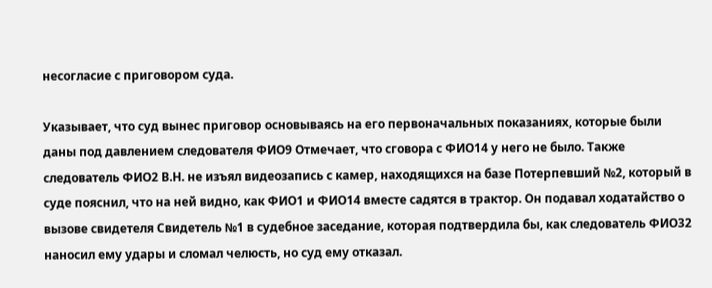несогласие с приговором суда.

Указывает, что суд вынес приговор основываясь на его первоначальных показаниях, которые были даны под давлением следователя ФИО9 Отмечает, что сговора с ФИО14 у него не было. Также следователь ФИО2 В.Н. не изъял видеозапись с камер, находящихся на базе Потерпевший №2, который в суде пояснил, что на ней видно, как ФИО1 и ФИО14 вместе садятся в трактор. Он подавал ходатайство о вызове свидетеля Свидетель №1 в судебное заседание, которая подтвердила бы, как следователь ФИО32 наносил ему удары и сломал челюсть, но суд ему отказал.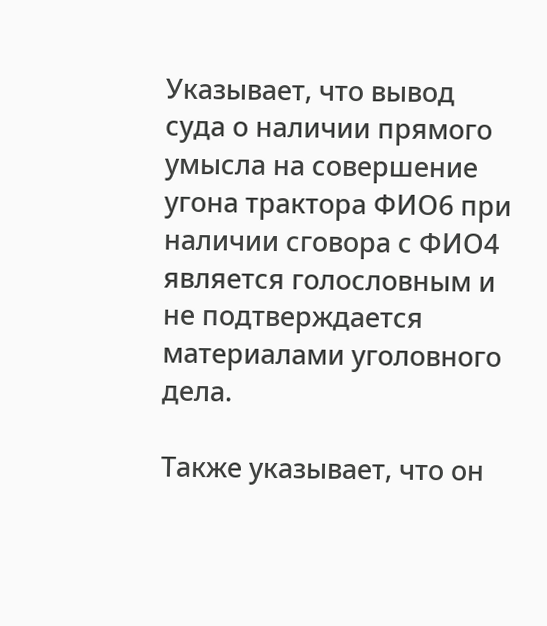Указывает, что вывод суда о наличии прямого умысла на совершение угона трактора ФИО6 при наличии сговора с ФИО4 является голословным и не подтверждается материалами уголовного дела.

Также указывает, что он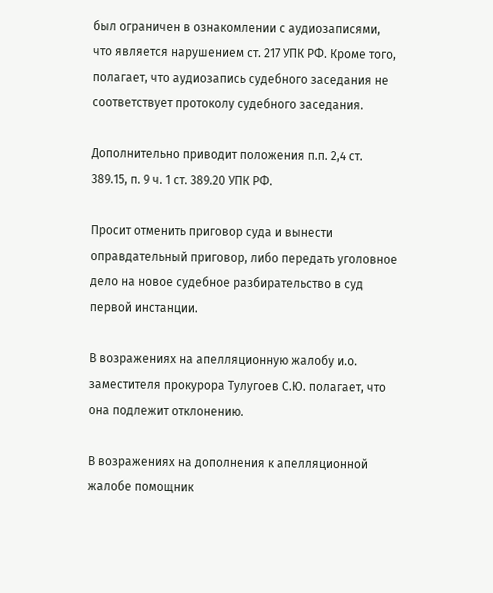был ограничен в ознакомлении с аудиозаписями, что является нарушением ст. 217 УПК РФ. Кроме того, полагает, что аудиозапись судебного заседания не соответствует протоколу судебного заседания.

Дополнительно приводит положения п.п. 2,4 ст. 389.15, п. 9 ч. 1 ст. 389.20 УПК РФ.

Просит отменить приговор суда и вынести оправдательный приговор, либо передать уголовное дело на новое судебное разбирательство в суд первой инстанции.

В возражениях на апелляционную жалобу и.о. заместителя прокурора Тулугоев С.Ю. полагает, что она подлежит отклонению.

В возражениях на дополнения к апелляционной жалобе помощник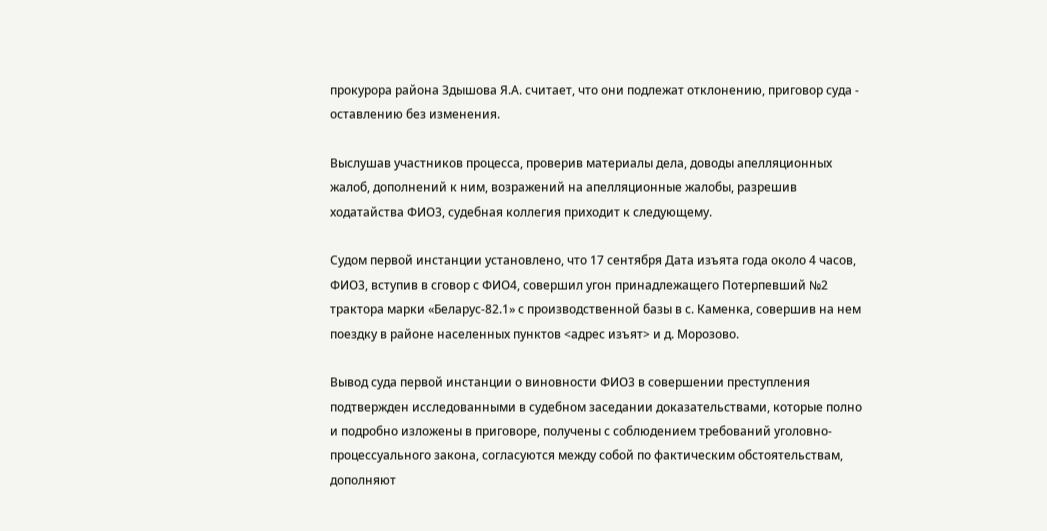прокурора района Здышова Я.А. считает, что они подлежат отклонению, приговор суда - оставлению без изменения.

Выслушав участников процесса, проверив материалы дела, доводы апелляционных жалоб, дополнений к ним, возражений на апелляционные жалобы, разрешив ходатайства ФИО3, судебная коллегия приходит к следующему.

Судом первой инстанции установлено, что 17 сентября Дата изъята года около 4 часов, ФИО3, вступив в сговор с ФИО4, совершил угон принадлежащего Потерпевший №2 трактора марки «Беларус-82.1» с производственной базы в с. Каменка, совершив на нем поездку в районе населенных пунктов <адрес изъят> и д. Морозово.

Вывод суда первой инстанции о виновности ФИО3 в совершении преступления подтвержден исследованными в судебном заседании доказательствами, которые полно и подробно изложены в приговоре, получены с соблюдением требований уголовно-процессуального закона, согласуются между собой по фактическим обстоятельствам, дополняют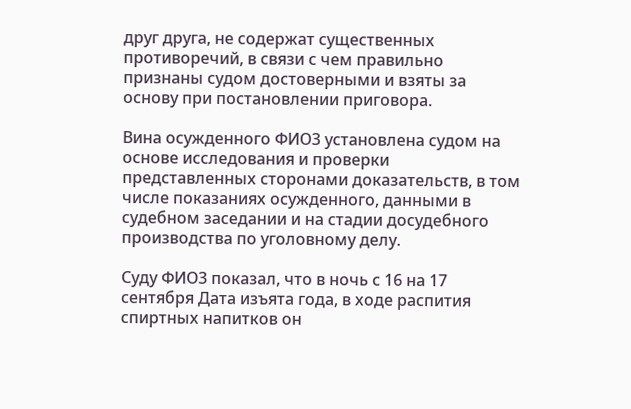друг друга, не содержат существенных противоречий, в связи с чем правильно признаны судом достоверными и взяты за основу при постановлении приговора.

Вина осужденного ФИО3 установлена судом на основе исследования и проверки представленных сторонами доказательств, в том числе показаниях осужденного, данными в судебном заседании и на стадии досудебного производства по уголовному делу.

Суду ФИО3 показал, что в ночь с 16 на 17 сентября Дата изъята года, в ходе распития спиртных напитков он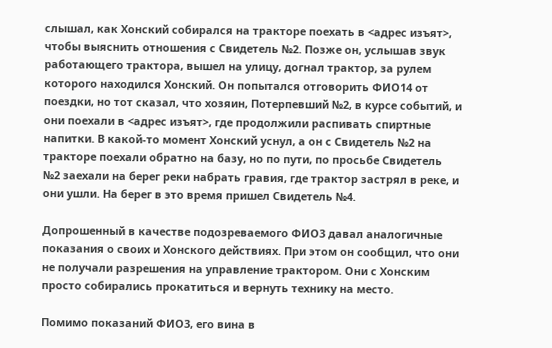слышал, как Хонский собирался на тракторе поехать в <адрес изъят>, чтобы выяснить отношения с Свидетель №2. Позже он, услышав звук работающего трактора, вышел на улицу, догнал трактор, за рулем которого находился Хонский. Он попытался отговорить ФИО14 от поездки, но тот сказал, что хозяин, Потерпевший №2, в курсе событий, и они поехали в <адрес изъят>, где продолжили распивать спиртные напитки. В какой-то момент Хонский уснул, а он с Свидетель №2 на тракторе поехали обратно на базу, но по пути, по просьбе Свидетель №2 заехали на берег реки набрать гравия, где трактор застрял в реке, и они ушли. На берег в это время пришел Свидетель №4.

Допрошенный в качестве подозреваемого ФИО3 давал аналогичные показания о своих и Хонского действиях. При этом он сообщил, что они не получали разрешения на управление трактором. Они с Хонским просто собирались прокатиться и вернуть технику на место.

Помимо показаний ФИО3, его вина в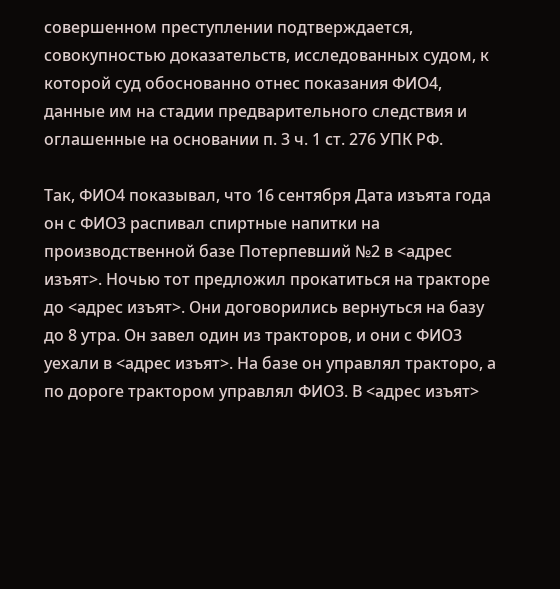совершенном преступлении подтверждается, совокупностью доказательств, исследованных судом, к которой суд обоснованно отнес показания ФИО4, данные им на стадии предварительного следствия и оглашенные на основании п. 3 ч. 1 ст. 276 УПК РФ.

Так, ФИО4 показывал, что 16 сентября Дата изъята года он с ФИО3 распивал спиртные напитки на производственной базе Потерпевший №2 в <адрес изъят>. Ночью тот предложил прокатиться на тракторе до <адрес изъят>. Они договорились вернуться на базу до 8 утра. Он завел один из тракторов, и они с ФИО3 уехали в <адрес изъят>. На базе он управлял тракторо, а по дороге трактором управлял ФИО3. В <адрес изъят>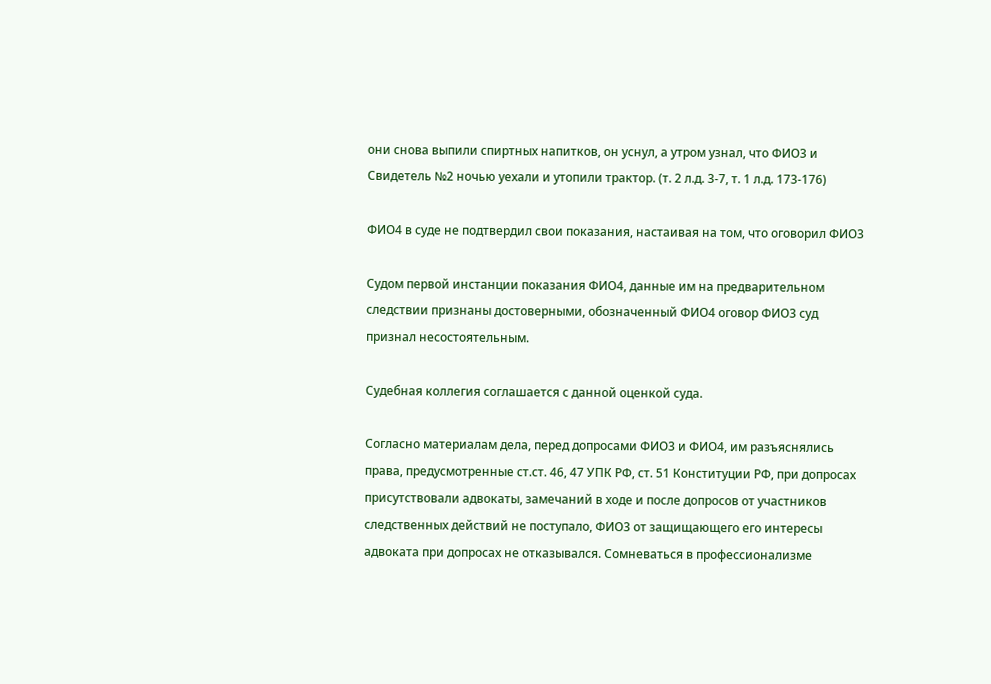они снова выпили спиртных напитков, он уснул, а утром узнал, что ФИО3 и Свидетель №2 ночью уехали и утопили трактор. (т. 2 л.д. 3-7, т. 1 л.д. 173-176)

ФИО4 в суде не подтвердил свои показания, настаивая на том, что оговорил ФИО3

Судом первой инстанции показания ФИО4, данные им на предварительном следствии признаны достоверными, обозначенный ФИО4 оговор ФИО3 суд признал несостоятельным.

Судебная коллегия соглашается с данной оценкой суда.

Согласно материалам дела, перед допросами ФИО3 и ФИО4, им разъяснялись права, предусмотренные ст.ст. 46, 47 УПК РФ, ст. 51 Конституции РФ, при допросах присутствовали адвокаты, замечаний в ходе и после допросов от участников следственных действий не поступало, ФИО3 от защищающего его интересы адвоката при допросах не отказывался. Сомневаться в профессионализме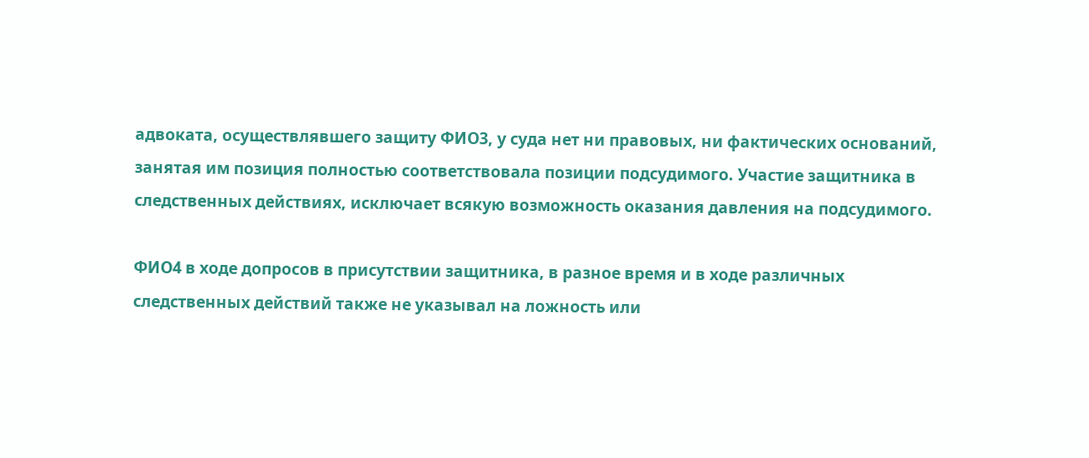адвоката, осуществлявшего защиту ФИО3, у суда нет ни правовых, ни фактических оснований, занятая им позиция полностью соответствовала позиции подсудимого. Участие защитника в следственных действиях, исключает всякую возможность оказания давления на подсудимого.

ФИО4 в ходе допросов в присутствии защитника, в разное время и в ходе различных следственных действий также не указывал на ложность или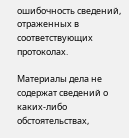ошибочность сведений, отраженных в соответствующих протоколах.

Материалы дела не содержат сведений о каких-либо обстоятельствах,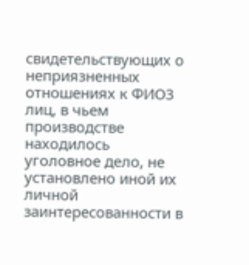свидетельствующих о неприязненных отношениях к ФИО3 лиц, в чьем производстве находилось уголовное дело, не установлено иной их личной заинтересованности в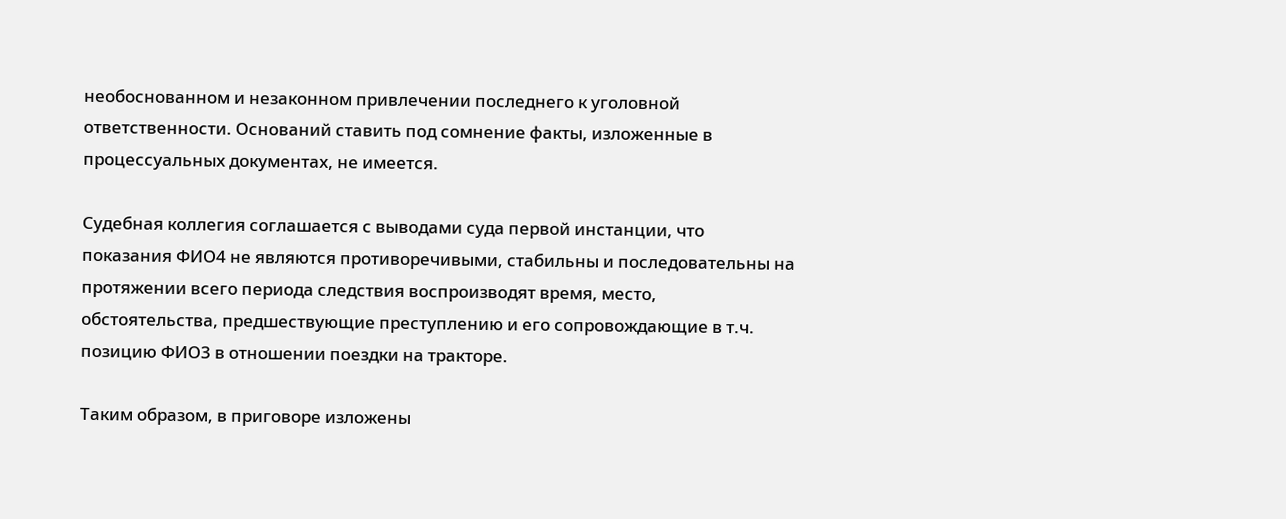необоснованном и незаконном привлечении последнего к уголовной ответственности. Оснований ставить под сомнение факты, изложенные в процессуальных документах, не имеется.

Судебная коллегия соглашается с выводами суда первой инстанции, что показания ФИО4 не являются противоречивыми, стабильны и последовательны на протяжении всего периода следствия воспроизводят время, место, обстоятельства, предшествующие преступлению и его сопровождающие в т.ч. позицию ФИО3 в отношении поездки на тракторе.

Таким образом, в приговоре изложены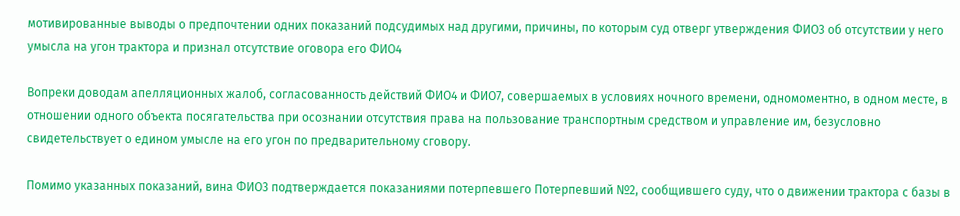мотивированные выводы о предпочтении одних показаний подсудимых над другими, причины, по которым суд отверг утверждения ФИО3 об отсутствии у него умысла на угон трактора и признал отсутствие оговора его ФИО4

Вопреки доводам апелляционных жалоб, согласованность действий ФИО4 и ФИО7, совершаемых в условиях ночного времени, одномоментно, в одном месте, в отношении одного объекта посягательства при осознании отсутствия права на пользование транспортным средством и управление им, безусловно свидетельствует о едином умысле на его угон по предварительному сговору.

Помимо указанных показаний, вина ФИО3 подтверждается показаниями потерпевшего Потерпевший №2, сообщившего суду, что о движении трактора с базы в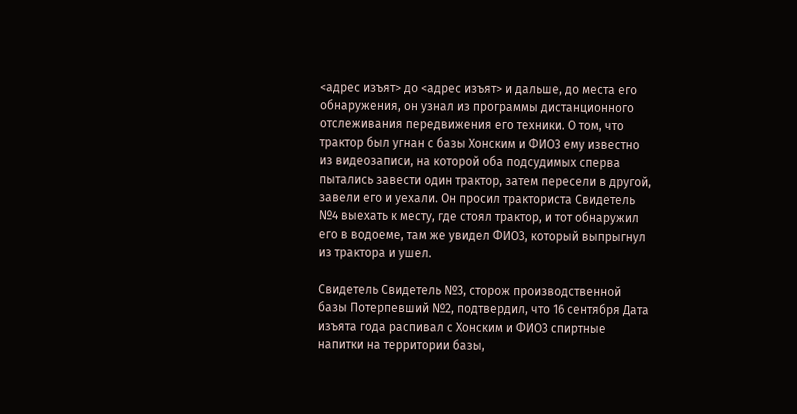<адрес изъят> до <адрес изъят> и дальше, до места его обнаружения, он узнал из программы дистанционного отслеживания передвижения его техники. О том, что трактор был угнан с базы Хонским и ФИО3 ему известно из видеозаписи, на которой оба подсудимых сперва пытались завести один трактор, затем пересели в другой, завели его и уехали. Он просил тракториста Свидетель №4 выехать к месту, где стоял трактор, и тот обнаружил его в водоеме, там же увидел ФИО3, который выпрыгнул из трактора и ушел.

Свидетель Свидетель №3, сторож производственной базы Потерпевший №2, подтвердил, что 16 сентября Дата изъята года распивал с Хонским и ФИО3 спиртные напитки на территории базы,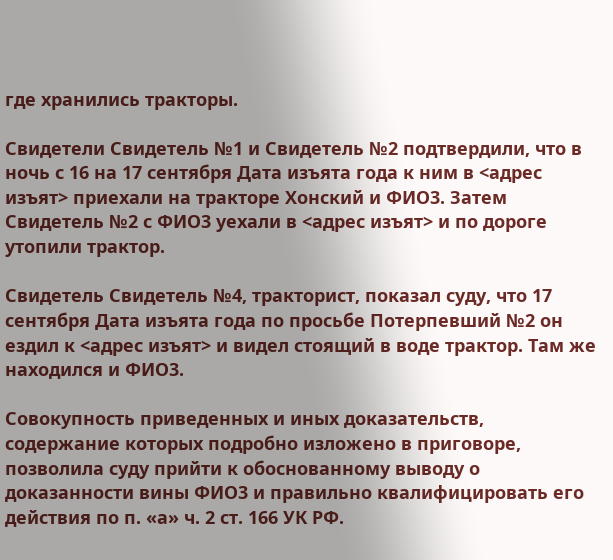где хранились тракторы.

Свидетели Свидетель №1 и Свидетель №2 подтвердили, что в ночь с 16 на 17 сентября Дата изъята года к ним в <адрес изъят> приехали на тракторе Хонский и ФИО3. Затем Свидетель №2 с ФИО3 уехали в <адрес изъят> и по дороге утопили трактор.

Свидетель Свидетель №4, тракторист, показал суду, что 17 сентября Дата изъята года по просьбе Потерпевший №2 он ездил к <адрес изъят> и видел стоящий в воде трактор. Там же находился и ФИО3.

Совокупность приведенных и иных доказательств, содержание которых подробно изложено в приговоре, позволила суду прийти к обоснованному выводу о доказанности вины ФИО3 и правильно квалифицировать его действия по п. «а» ч. 2 ст. 166 УК РФ.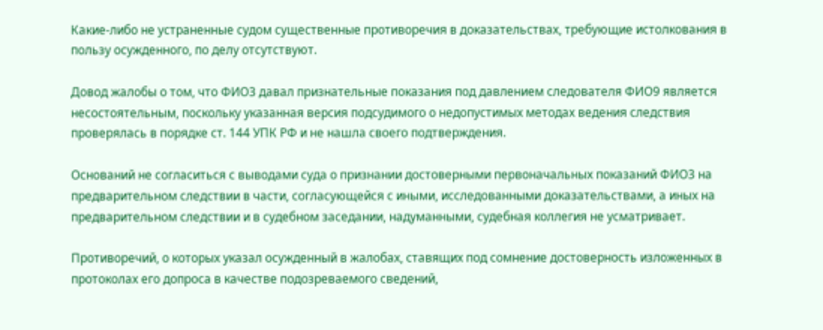Какие-либо не устраненные судом существенные противоречия в доказательствах, требующие истолкования в пользу осужденного, по делу отсутствуют.

Довод жалобы о том, что ФИО3 давал признательные показания под давлением следователя ФИО9 является несостоятельным, поскольку указанная версия подсудимого о недопустимых методах ведения следствия проверялась в порядке ст. 144 УПК РФ и не нашла своего подтверждения.

Оснований не согласиться с выводами суда о признании достоверными первоначальных показаний ФИО3 на предварительном следствии в части, согласующейся с иными, исследованными доказательствами, а иных на предварительном следствии и в судебном заседании, надуманными, судебная коллегия не усматривает.

Противоречий, о которых указал осужденный в жалобах, ставящих под сомнение достоверность изложенных в протоколах его допроса в качестве подозреваемого сведений,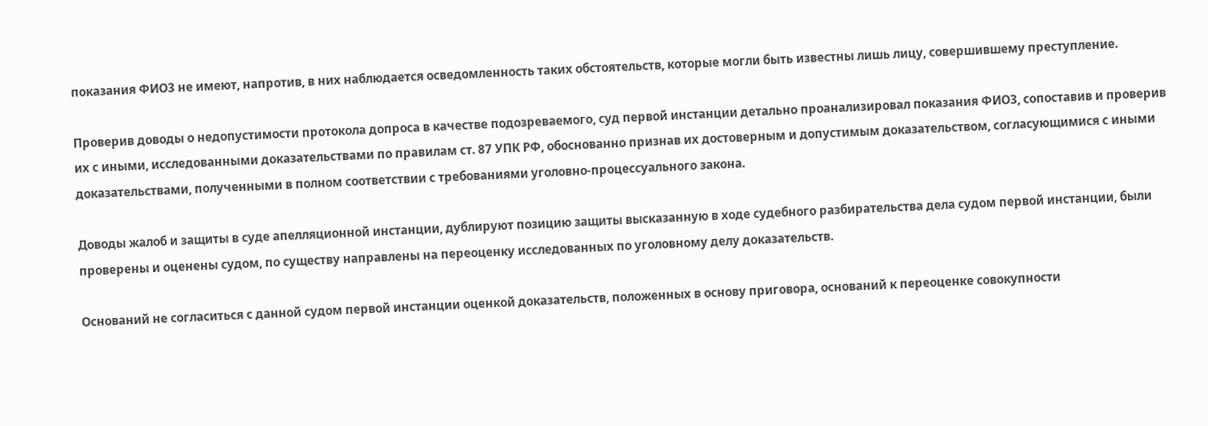показания ФИО3 не имеют, напротив, в них наблюдается осведомленность таких обстоятельств, которые могли быть известны лишь лицу, совершившему преступление.

Проверив доводы о недопустимости протокола допроса в качестве подозреваемого, суд первой инстанции детально проанализировал показания ФИО3, сопоставив и проверив их с иными, исследованными доказательствами по правилам ст. 87 УПК РФ, обоснованно признав их достоверным и допустимым доказательством, согласующимися с иными доказательствами, полученными в полном соответствии с требованиями уголовно-процессуального закона.

Доводы жалоб и защиты в суде апелляционной инстанции, дублируют позицию защиты высказанную в ходе судебного разбирательства дела судом первой инстанции, были проверены и оценены судом, по существу направлены на переоценку исследованных по уголовному делу доказательств.

Оснований не согласиться с данной судом первой инстанции оценкой доказательств, положенных в основу приговора, оснований к переоценке совокупности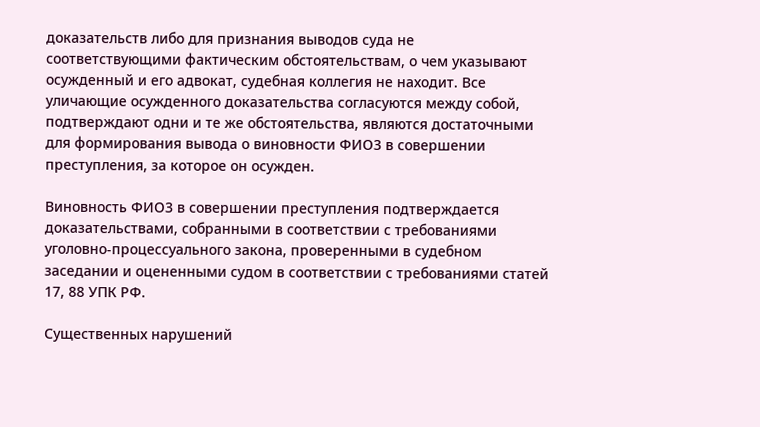доказательств либо для признания выводов суда не соответствующими фактическим обстоятельствам, о чем указывают осужденный и его адвокат, судебная коллегия не находит. Все уличающие осужденного доказательства согласуются между собой, подтверждают одни и те же обстоятельства, являются достаточными для формирования вывода о виновности ФИО3 в совершении преступления, за которое он осужден.

Виновность ФИО3 в совершении преступления подтверждается доказательствами, собранными в соответствии с требованиями уголовно-процессуального закона, проверенными в судебном заседании и оцененными судом в соответствии с требованиями статей 17, 88 УПК РФ.

Существенных нарушений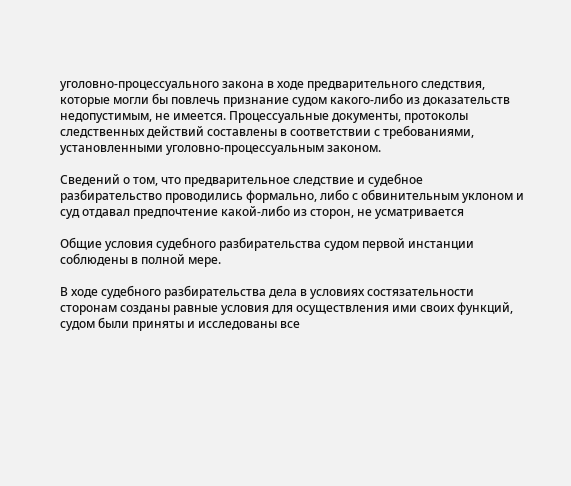уголовно-процессуального закона в ходе предварительного следствия, которые могли бы повлечь признание судом какого-либо из доказательств недопустимым, не имеется. Процессуальные документы, протоколы следственных действий составлены в соответствии с требованиями, установленными уголовно-процессуальным законом.

Сведений о том, что предварительное следствие и судебное разбирательство проводились формально, либо с обвинительным уклоном и суд отдавал предпочтение какой-либо из сторон, не усматривается

Общие условия судебного разбирательства судом первой инстанции соблюдены в полной мере.

В ходе судебного разбирательства дела в условиях состязательности сторонам созданы равные условия для осуществления ими своих функций, судом были приняты и исследованы все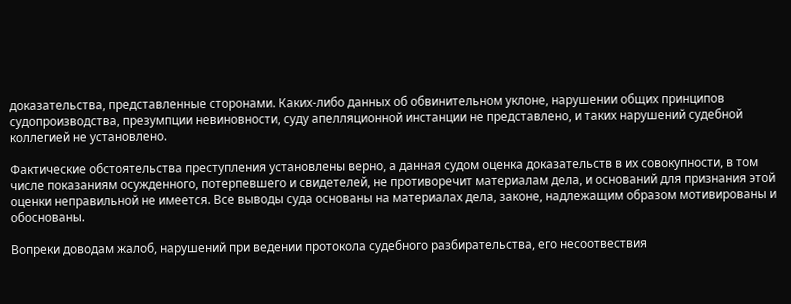доказательства, представленные сторонами. Каких-либо данных об обвинительном уклоне, нарушении общих принципов судопроизводства, презумпции невиновности, суду апелляционной инстанции не представлено, и таких нарушений судебной коллегией не установлено.

Фактические обстоятельства преступления установлены верно, а данная судом оценка доказательств в их совокупности, в том числе показаниям осужденного, потерпевшего и свидетелей, не противоречит материалам дела, и оснований для признания этой оценки неправильной не имеется. Все выводы суда основаны на материалах дела, законе, надлежащим образом мотивированы и обоснованы.

Вопреки доводам жалоб, нарушений при ведении протокола судебного разбирательства, его несоотвествия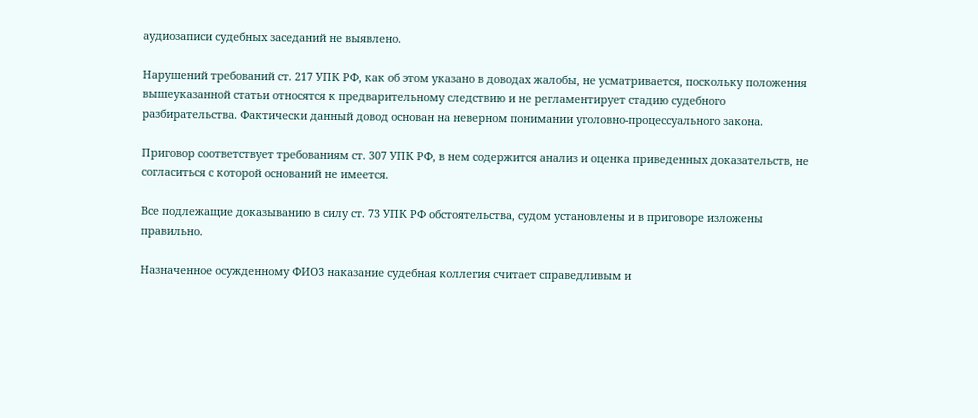аудиозаписи судебных заседаний не выявлено.

Нарушений требований ст. 217 УПК РФ, как об этом указано в доводах жалобы, не усматривается, поскольку положения вышеуказанной статьи относятся к предварительному следствию и не регламентирует стадию судебного разбирательства. Фактически данный довод основан на неверном понимании уголовно-процессуального закона.

Приговор соответствует требованиям ст. 307 УПК РФ, в нем содержится анализ и оценка приведенных доказательств, не согласиться с которой оснований не имеется.

Все подлежащие доказыванию в силу ст. 73 УПК РФ обстоятельства, судом установлены и в приговоре изложены правильно.

Назначенное осужденному ФИО3 наказание судебная коллегия считает справедливым и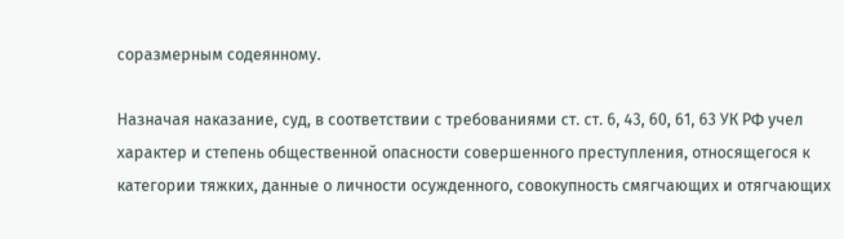соразмерным содеянному.

Назначая наказание, суд, в соответствии с требованиями ст. ст. 6, 43, 60, 61, 63 УК РФ учел характер и степень общественной опасности совершенного преступления, относящегося к категории тяжких, данные о личности осужденного, совокупность смягчающих и отягчающих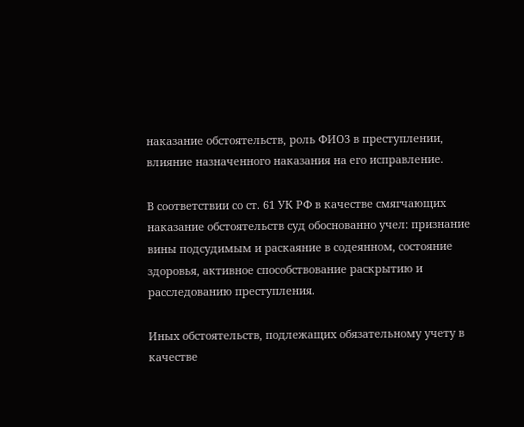наказание обстоятельств, роль ФИО3 в преступлении, влияние назначенного наказания на его исправление.

В соответствии со ст. 61 УК РФ в качестве смягчающих наказание обстоятельств суд обоснованно учел: признание вины подсудимым и раскаяние в содеянном, состояние здоровья, активное способствование раскрытию и расследованию преступления.

Иных обстоятельств, подлежащих обязательному учету в качестве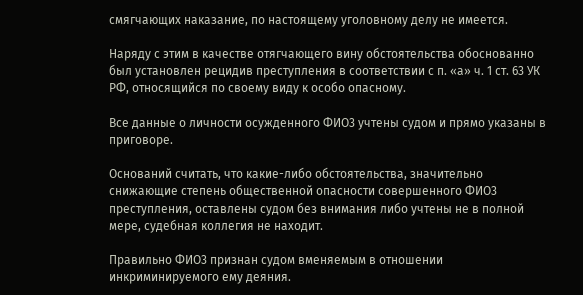смягчающих наказание, по настоящему уголовному делу не имеется.

Наряду с этим в качестве отягчающего вину обстоятельства обоснованно был установлен рецидив преступления в соответствии с п. «а» ч. 1 ст. 63 УК РФ, относящийся по своему виду к особо опасному.

Все данные о личности осужденного ФИО3 учтены судом и прямо указаны в приговоре.

Оснований считать, что какие-либо обстоятельства, значительно снижающие степень общественной опасности совершенного ФИО3 преступления, оставлены судом без внимания либо учтены не в полной мере, судебная коллегия не находит.

Правильно ФИО3 признан судом вменяемым в отношении инкриминируемого ему деяния.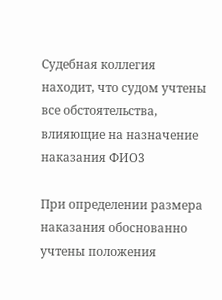Судебная коллегия находит, что судом учтены все обстоятельства, влияющие на назначение наказания ФИО3

При определении размера наказания обоснованно учтены положения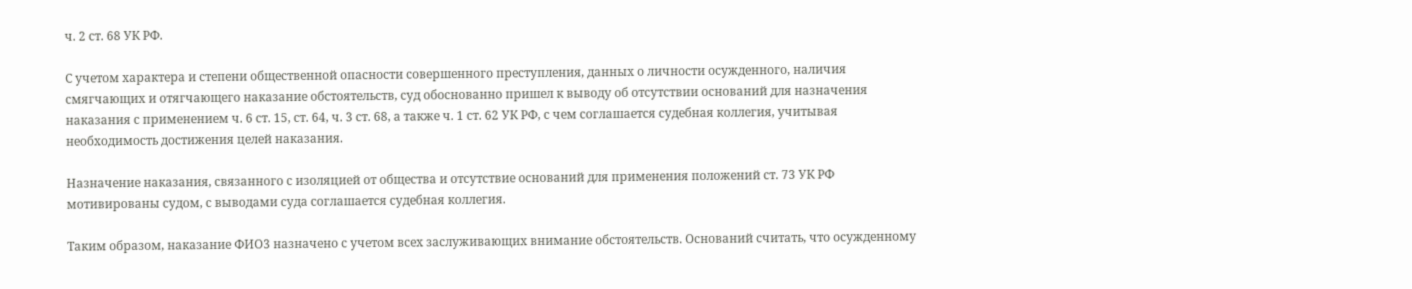ч. 2 ст. 68 УК РФ.

С учетом характера и степени общественной опасности совершенного преступления, данных о личности осужденного, наличия смягчающих и отягчающего наказание обстоятельств, суд обоснованно пришел к выводу об отсутствии оснований для назначения наказания с применением ч. 6 ст. 15, ст. 64, ч. 3 ст. 68, а также ч. 1 ст. 62 УК РФ, с чем соглашается судебная коллегия, учитывая необходимость достижения целей наказания.

Назначение наказания, связанного с изоляцией от общества и отсутствие оснований для применения положений ст. 73 УК РФ мотивированы судом, с выводами суда соглашается судебная коллегия.

Таким образом, наказание ФИО3 назначено с учетом всех заслуживающих внимание обстоятельств. Оснований считать, что осужденному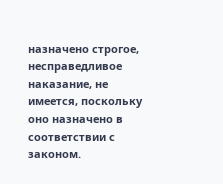назначено строгое, несправедливое наказание, не имеется, поскольку оно назначено в соответствии с законом.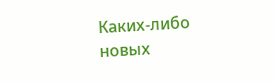Каких-либо новых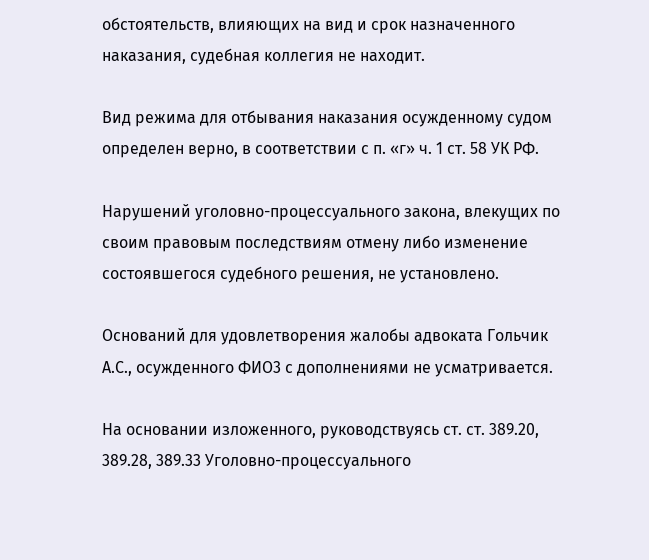обстоятельств, влияющих на вид и срок назначенного наказания, судебная коллегия не находит.

Вид режима для отбывания наказания осужденному судом определен верно, в соответствии с п. «г» ч. 1 ст. 58 УК РФ.

Нарушений уголовно-процессуального закона, влекущих по своим правовым последствиям отмену либо изменение состоявшегося судебного решения, не установлено.

Оснований для удовлетворения жалобы адвоката Гольчик А.С., осужденного ФИО3 с дополнениями не усматривается.

На основании изложенного, руководствуясь ст. ст. 389.20, 389.28, 389.33 Уголовно-процессуального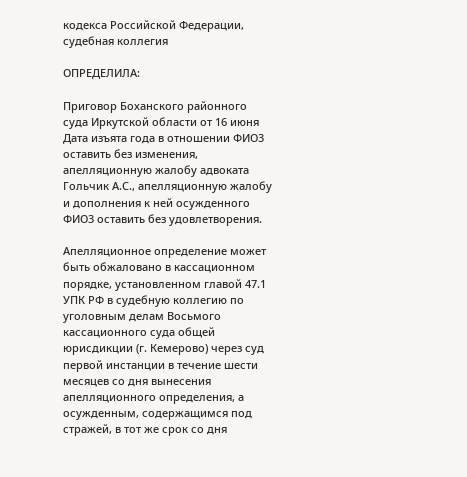кодекса Российской Федерации, судебная коллегия

ОПРЕДЕЛИЛА:

Приговор Боханского районного суда Иркутской области от 16 июня Дата изъята года в отношении ФИО3 оставить без изменения, апелляционную жалобу адвоката Гольчик А.С., апелляционную жалобу и дополнения к ней осужденного ФИО3 оставить без удовлетворения.

Апелляционное определение может быть обжаловано в кассационном порядке, установленном главой 47.1 УПК РФ в судебную коллегию по уголовным делам Восьмого кассационного суда общей юрисдикции (г. Кемерово) через суд первой инстанции в течение шести месяцев со дня вынесения апелляционного определения, а осужденным, содержащимся под стражей, в тот же срок со дня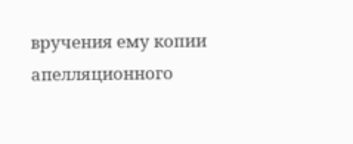вручения ему копии апелляционного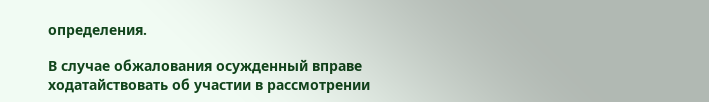определения.

В случае обжалования осужденный вправе ходатайствовать об участии в рассмотрении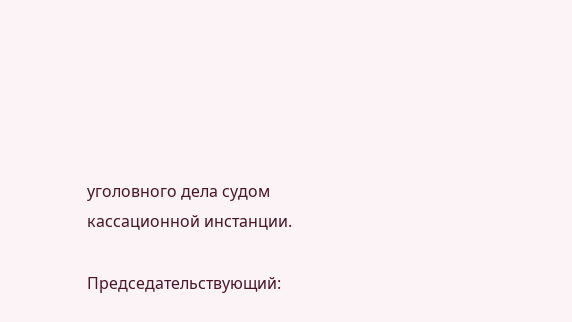уголовного дела судом кассационной инстанции.

Председательствующий: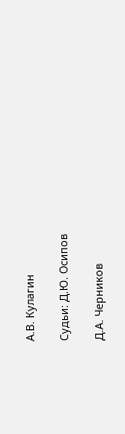А.В. Кулагин

Судьи: Д.Ю. Осипов

Д.А. Черников